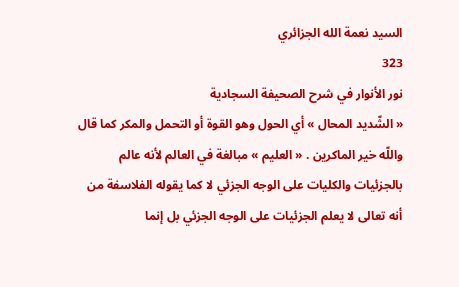السيد نعمة الله الجزائري
323
نور الأنوار في شرح الصحيفة السجادية
« الشّديد المحال » أي الحول وهو القوة أو التحمل والمكر كما قال واللّه خير الماكرين . « العليم » مبالغة في العالم لأنه عالم بالجزئيات والكليات على الوجه الجزئي لا كما يقوله الفلاسفة من أنه تعالى لا يعلم الجزئيات على الوجه الجزئي بل إنما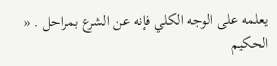يعلمه على الوجه الكلي فإنه عن الشرع بمراحل . « الحكيم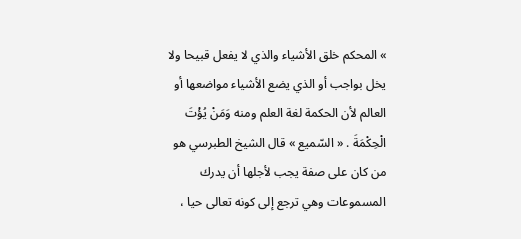» المحكم خلق الأشياء والذي لا يفعل قبيحا ولا يخل بواجب أو الذي يضع الأشياء مواضعها أو العالم لأن الحكمة لغة العلم ومنه وَمَنْ يُؤْتَ الْحِكْمَةَ . « السّميع » قال الشيخ الطبرسي هو من كان على صفة يجب لأجلها أن يدرك المسموعات وهي ترجع إلى كونه تعالى حيا ،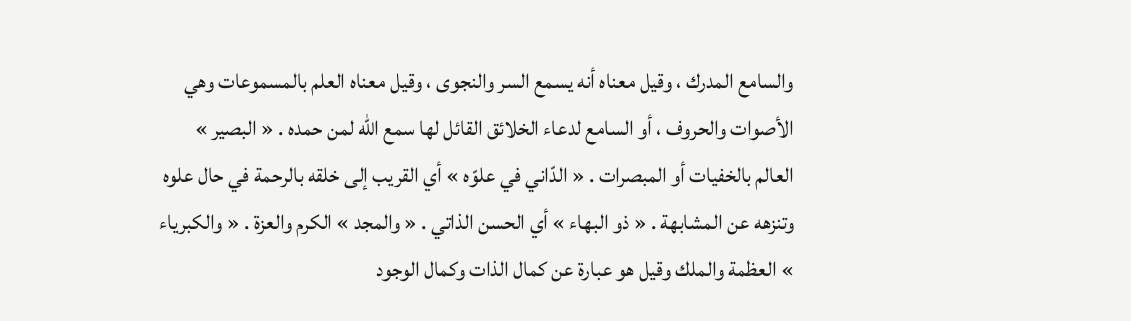والسامع المدرك ، وقيل معناه أنه يسمع السر والنجوى ، وقيل معناه العلم بالمسموعات وهي الأصوات والحروف ، أو السامع لدعاء الخلائق القائل لها سمع اللّه لمن حمده . « البصير » العالم بالخفيات أو المبصرات . « الدّاني في علوّه » أي القريب إلى خلقه بالرحمة في حال علوه وتنزهه عن المشابهة . « ذو البهاء » أي الحسن الذاتي . « والمجد » الكرم والعزة . « والكبرياء » العظمة والملك وقيل هو عبارة عن كمال الذات وكمال الوجود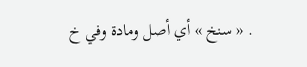. « سنخ » أي أصل ومادة وفي خ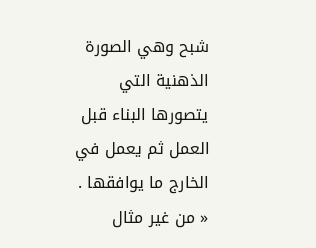شبح وهي الصورة الذهنية التي يتصورها البناء قبل العمل ثم يعمل في الخارج ما يوافقها . « من غير مثال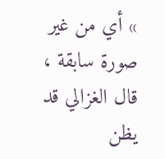» أي من غير صورة سابقة ، قال الغزالي قد يظن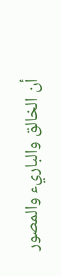أن الخالق والباريء والمصور